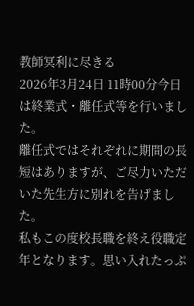教師冥利に尽きる
2026年3月24日 11時00分今日は終業式・離任式等を行いました。
離任式ではそれぞれに期間の長短はありますが、ご尽力いただいた先生方に別れを告げました。
私もこの度校長職を終え役職定年となります。思い入れたっぷ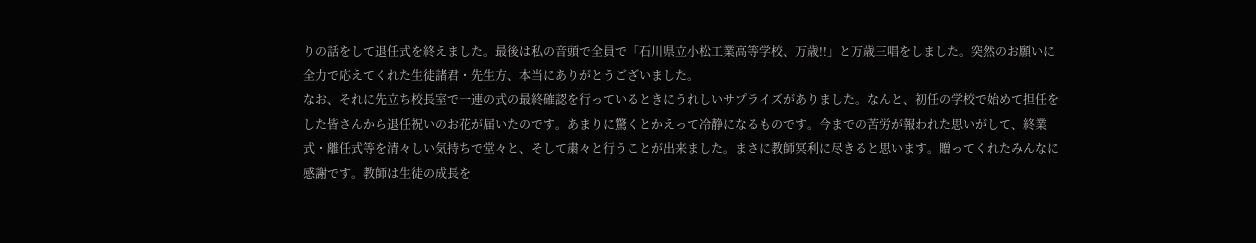りの話をして退任式を終えました。最後は私の音頭で全員で「石川県立小松工業高等学校、万歳!!」と万歳三唱をしました。突然のお願いに全力で応えてくれた生徒諸君・先生方、本当にありがとうございました。
なお、それに先立ち校長室で一連の式の最終確認を行っているときにうれしいサプライズがありました。なんと、初任の学校で始めて担任をした皆さんから退任祝いのお花が届いたのです。あまりに驚くとかえって冷静になるものです。今までの苦労が報われた思いがして、終業式・離任式等を清々しい気持ちで堂々と、そして粛々と行うことが出来ました。まさに教師冥利に尽きると思います。贈ってくれたみんなに感謝です。教師は生徒の成長を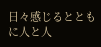日々感じるとともに人と人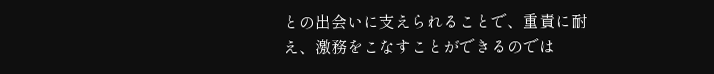との出会いに支えられることで、重責に耐え、激務をこなすことができるのでは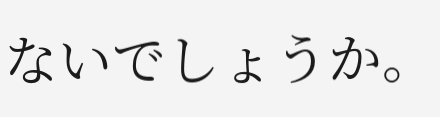ないでしょうか。